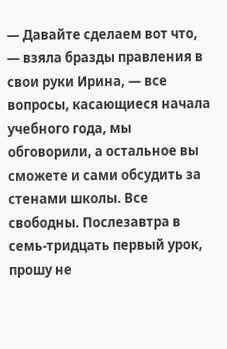— Давайте сделаем вот что, — взяла бразды правления в свои руки Ирина, — все вопросы, касающиеся начала учебного года, мы обговорили, а остальное вы сможете и сами обсудить за стенами школы. Все свободны. Послезавтра в семь-тридцать первый урок, прошу не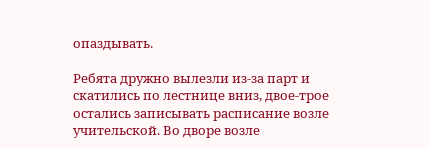опаздывать.

Ребята дружно вылезли из-за парт и скатились по лестнице вниз, двое-трое остались записывать расписание возле учительской. Во дворе возле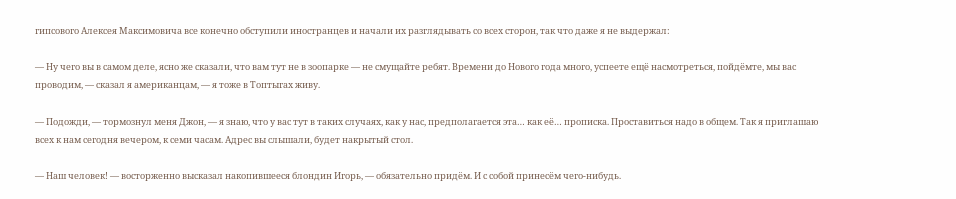гипсового Алексея Максимовича все конечно обступили иностранцев и начали их разглядывать со всех сторон, так что даже я не выдержал:

— Ну чего вы в самом деле, ясно же сказали, что вам тут не в зоопарке — не смущайте ребят. Времени до Нового года много, успеете ещё насмотреться, пойдёмте, мы вас проводим, — сказал я американцам, — я тоже в Топтыгах живу.

— Подожди, — тормознул меня Джон, — я знаю, что у вас тут в таких случаях, как у нас, предполагается эта… как её… прописка. Проставиться надо в общем. Так я приглашаю всех к нам сегодня вечером, к семи часам. Адрес вы слышали, будет накрытый стол.

— Наш человек! — восторженно высказал накопившееся блондин Игорь, — обязательно придём. И с собой принесём чего-нибудь.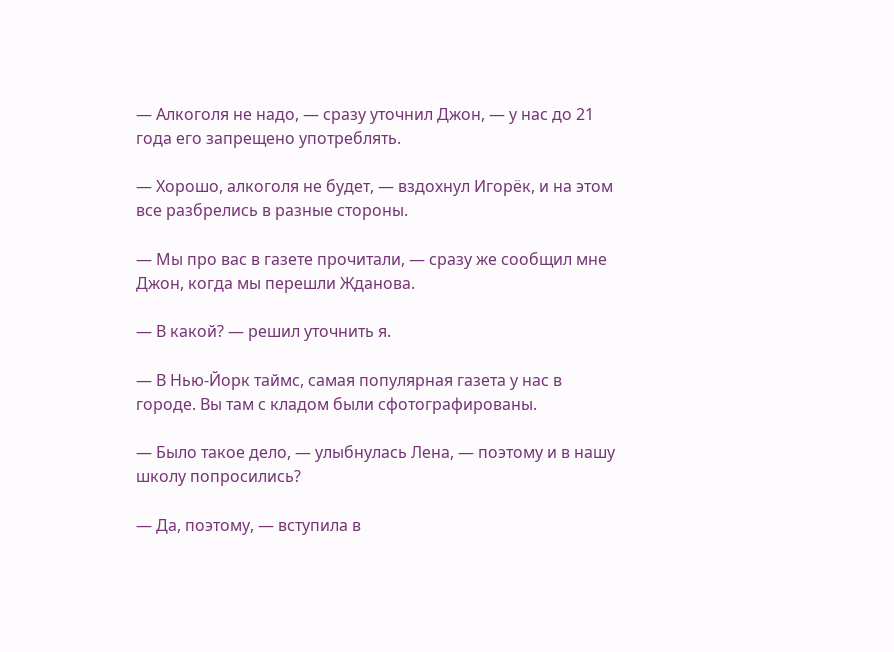— Алкоголя не надо, — сразу уточнил Джон, — у нас до 21 года его запрещено употреблять.

— Хорошо, алкоголя не будет, — вздохнул Игорёк, и на этом все разбрелись в разные стороны.

— Мы про вас в газете прочитали, — сразу же сообщил мне Джон, когда мы перешли Жданова.

— В какой? — решил уточнить я.

— В Нью-Йорк таймс, самая популярная газета у нас в городе. Вы там с кладом были сфотографированы.

— Было такое дело, — улыбнулась Лена, — поэтому и в нашу школу попросились?

— Да, поэтому, — вступила в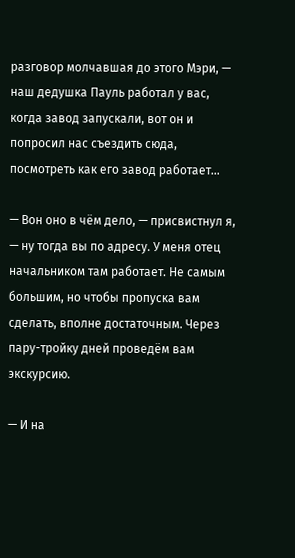разговор молчавшая до этого Мэри, — наш дедушка Пауль работал у вас, когда завод запускали, вот он и попросил нас съездить сюда, посмотреть как его завод работает…

— Вон оно в чём дело, — присвистнул я, — ну тогда вы по адресу. У меня отец начальником там работает. Не самым большим, но чтобы пропуска вам сделать, вполне достаточным. Через пару-тройку дней проведём вам экскурсию.

— И на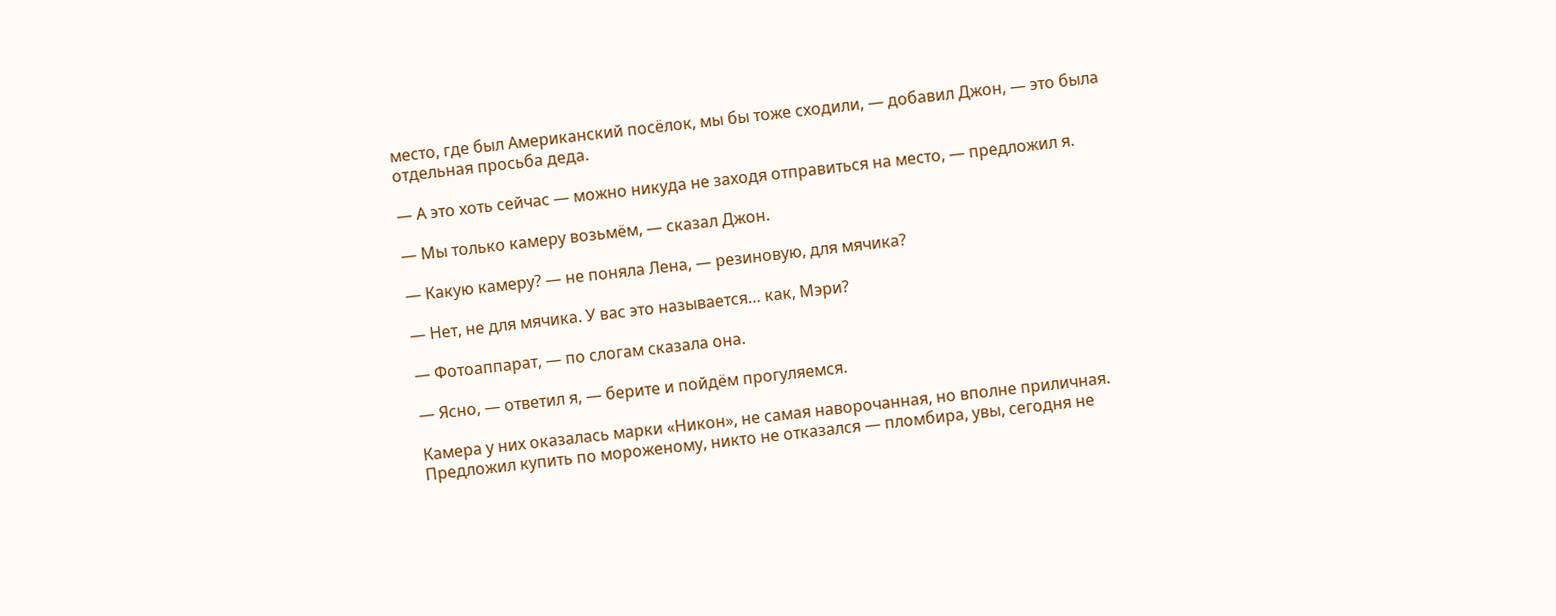место, где был Американский посёлок, мы бы тоже сходили, — добавил Джон, — это была отдельная просьба деда.

— А это хоть сейчас — можно никуда не заходя отправиться на место, — предложил я.

— Мы только камеру возьмём, — сказал Джон.

— Какую камеру? — не поняла Лена, — резиновую, для мячика?

— Нет, не для мячика. У вас это называется… как, Мэри?

— Фотоаппарат, — по слогам сказала она.

— Ясно, — ответил я, — берите и пойдём прогуляемся.

Камера у них оказалась марки «Никон», не самая наворочанная, но вполне приличная. Предложил купить по мороженому, никто не отказался — пломбира, увы, сегодня не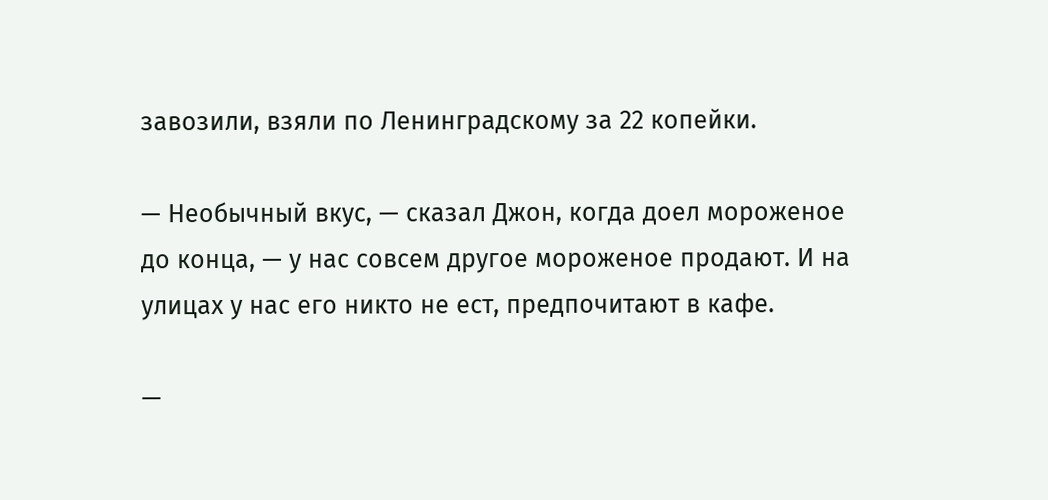завозили, взяли по Ленинградскому за 22 копейки.

— Необычный вкус, — сказал Джон, когда доел мороженое до конца, — у нас совсем другое мороженое продают. И на улицах у нас его никто не ест, предпочитают в кафе.

—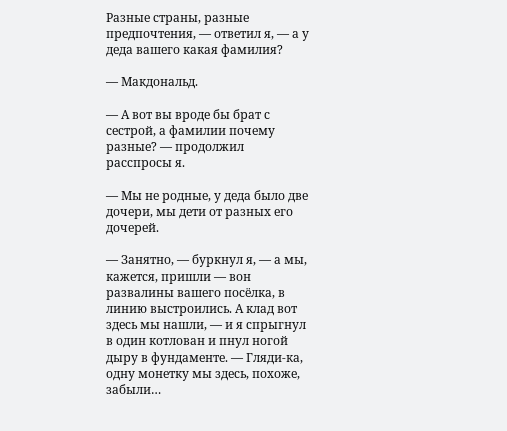Разные страны, разные предпочтения, — ответил я, — а у деда вашего какая фамилия?

— Макдональд.

— А вот вы вроде бы брат с сестрой, а фамилии почему разные? — продолжил расспросы я.

— Мы не родные, у деда было две дочери, мы дети от разных его дочерей.

— Занятно, — буркнул я, — а мы, кажется, пришли — вон развалины вашего посёлка, в линию выстроились. А клад вот здесь мы нашли, — и я спрыгнул в один котлован и пнул ногой дыру в фундаменте. — Гляди-ка, одну монетку мы здесь, похоже, забыли…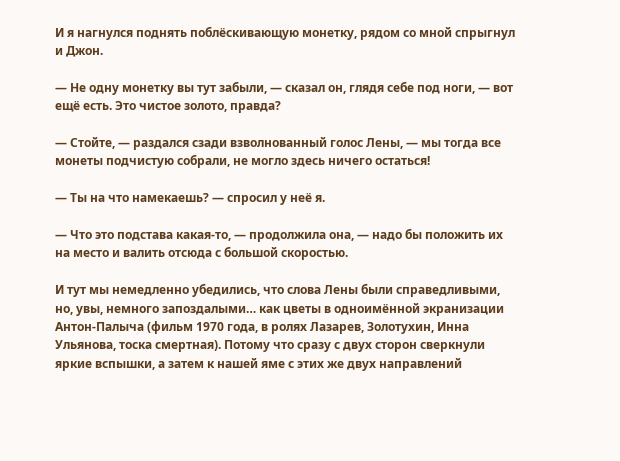И я нагнулся поднять поблёскивающую монетку, рядом со мной спрыгнул и Джон.

— Не одну монетку вы тут забыли, — сказал он, глядя себе под ноги, — вот ещё есть. Это чистое золото, правда?

— Стойте, — раздался сзади взволнованный голос Лены, — мы тогда все монеты подчистую собрали, не могло здесь ничего остаться!

— Ты на что намекаешь? — спросил у неё я.

— Что это подстава какая-то, — продолжила она, — надо бы положить их на место и валить отсюда с большой скоростью.

И тут мы немедленно убедились, что слова Лены были справедливыми, но, увы, немного запоздалыми… как цветы в одноимённой экранизации Антон-Палыча (фильм 1970 года, в ролях Лазарев, Золотухин, Инна Ульянова, тоска смертная). Потому что сразу с двух сторон сверкнули яркие вспышки, а затем к нашей яме с этих же двух направлений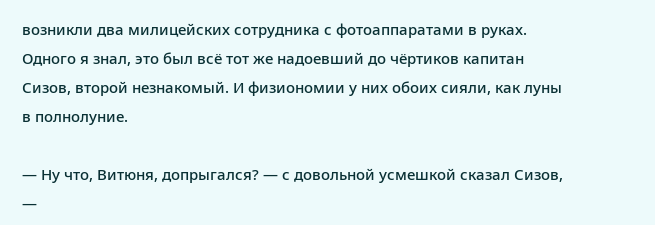возникли два милицейских сотрудника с фотоаппаратами в руках. Одного я знал, это был всё тот же надоевший до чёртиков капитан Сизов, второй незнакомый. И физиономии у них обоих сияли, как луны в полнолуние.

— Ну что, Витюня, допрыгался? — с довольной усмешкой сказал Сизов, —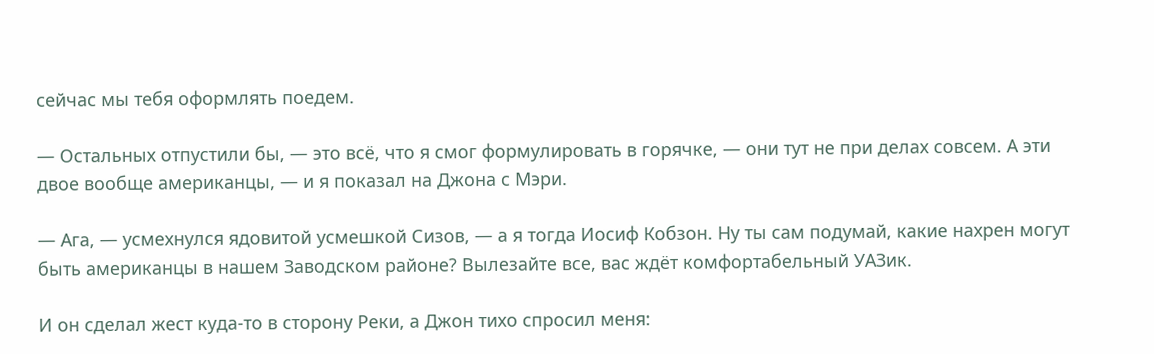сейчас мы тебя оформлять поедем.

— Остальных отпустили бы, — это всё, что я смог формулировать в горячке, — они тут не при делах совсем. А эти двое вообще американцы, — и я показал на Джона с Мэри.

— Ага, — усмехнулся ядовитой усмешкой Сизов, — а я тогда Иосиф Кобзон. Ну ты сам подумай, какие нахрен могут быть американцы в нашем Заводском районе? Вылезайте все, вас ждёт комфортабельный УАЗик.

И он сделал жест куда-то в сторону Реки, а Джон тихо спросил меня: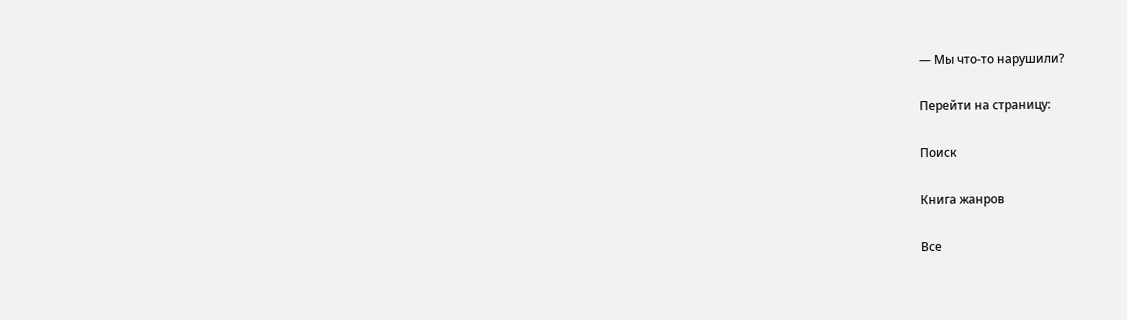— Мы что-то нарушили?

Перейти на страницу:

Поиск

Книга жанров

Все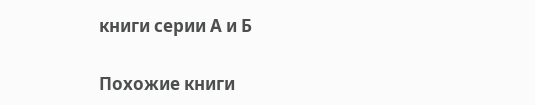книги серии А и Б

Похожие книги